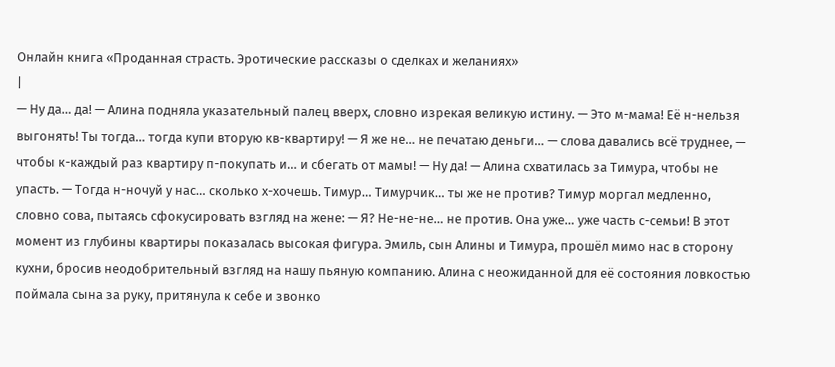Онлайн книга «Проданная страсть. Эротические рассказы о сделках и желаниях»
|
— Ну да… да! — Алина подняла указательный палец вверх, словно изрекая великую истину. — Это м-мама! Её н-нельзя выгонять! Ты тогда… тогда купи вторую кв-квартиру! — Я же не… не печатаю деньги… — слова давались всё труднее, — чтобы к-каждый раз квартиру п-покупать и… и сбегать от мамы! — Ну да! — Алина схватилась за Тимура, чтобы не упасть. — Тогда н-ночуй у нас… сколько х-хочешь. Тимур… Тимурчик… ты же не против? Тимур моргал медленно, словно сова, пытаясь сфокусировать взгляд на жене: — Я? Не-не-не… не против. Она уже… уже часть с-семьи! В этот момент из глубины квартиры показалась высокая фигура. Эмиль, сын Алины и Тимура, прошёл мимо нас в сторону кухни, бросив неодобрительный взгляд на нашу пьяную компанию. Алина с неожиданной для её состояния ловкостью поймала сына за руку, притянула к себе и звонко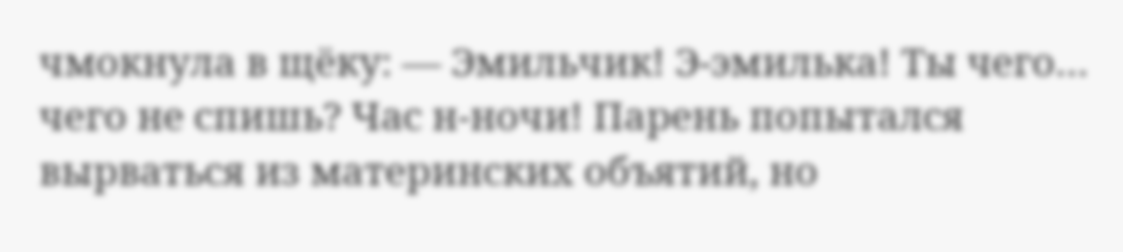чмокнула в щёку: — Эмильчик! Э-эмилька! Ты чего… чего не спишь? Час н-ночи! Парень попытался вырваться из материнских объятий, но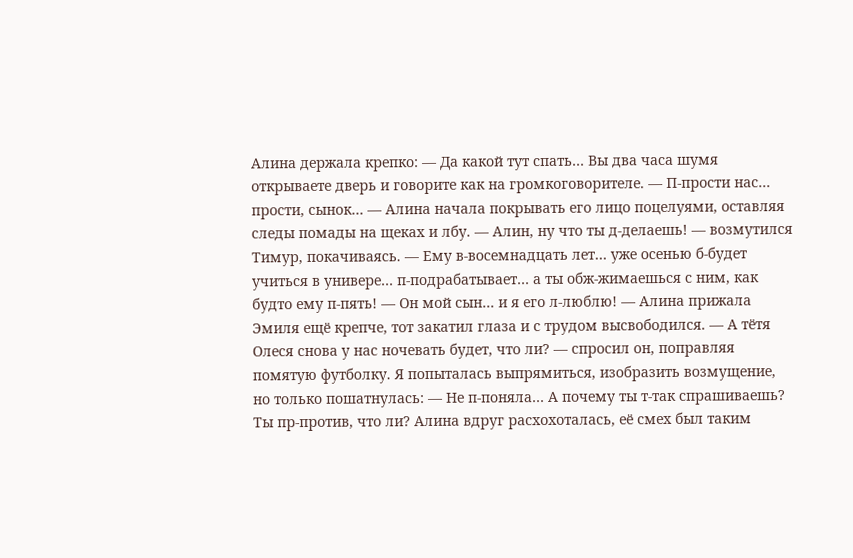Алина держала крепко: — Да какой тут спать… Вы два часа шумя открываете дверь и говорите как на громкоговорителе. — П-прости нас… прости, сынок… — Алина начала покрывать его лицо поцелуями, оставляя следы помады на щеках и лбу. — Алин, ну что ты д-делаешь! — возмутился Тимур, покачиваясь. — Ему в-восемнадцать лет… уже осенью б-будет учиться в универе… п-подрабатывает… а ты обж-жимаешься с ним, как будто ему п-пять! — Он мой сын… и я его л-люблю! — Алина прижала Эмиля ещё крепче, тот закатил глаза и с трудом высвободился. — А тётя Олеся снова у нас ночевать будет, что ли? — спросил он, поправляя помятую футболку. Я попыталась выпрямиться, изобразить возмущение, но только пошатнулась: — Не п-поняла… А почему ты т-так спрашиваешь? Ты пр-против, что ли? Алина вдруг расхохоталась, её смех был таким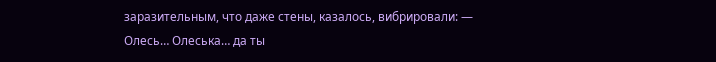заразительным, что даже стены, казалось, вибрировали: — Олесь… Олеська… да ты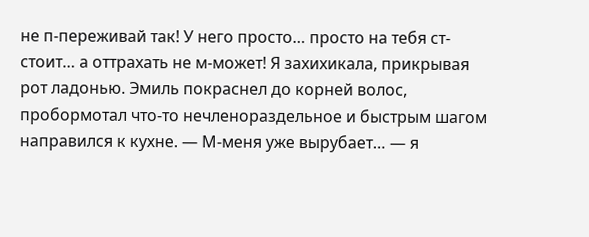не п-переживай так! У него просто… просто на тебя ст-стоит… а оттрахать не м-может! Я захихикала, прикрывая рот ладонью. Эмиль покраснел до корней волос, пробормотал что-то нечленораздельное и быстрым шагом направился к кухне. — М-меня уже вырубает… — я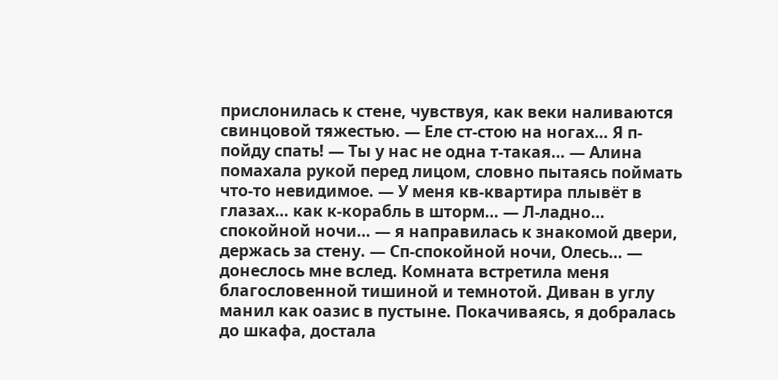прислонилась к стене, чувствуя, как веки наливаются свинцовой тяжестью. — Еле ст-стою на ногах… Я п-пойду спать! — Ты у нас не одна т-такая… — Алина помахала рукой перед лицом, словно пытаясь поймать что-то невидимое. — У меня кв-квартира плывёт в глазах… как к-корабль в шторм… — Л-ладно… спокойной ночи… — я направилась к знакомой двери, держась за стену. — Сп-спокойной ночи, Олесь… — донеслось мне вслед. Комната встретила меня благословенной тишиной и темнотой. Диван в углу манил как оазис в пустыне. Покачиваясь, я добралась до шкафа, достала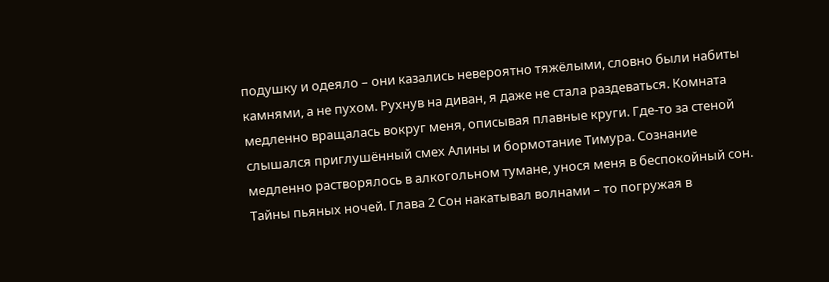подушку и одеяло – они казались невероятно тяжёлыми, словно были набиты камнями, а не пухом. Рухнув на диван, я даже не стала раздеваться. Комната медленно вращалась вокруг меня, описывая плавные круги. Где-то за стеной слышался приглушённый смех Алины и бормотание Тимура. Сознание медленно растворялось в алкогольном тумане, унося меня в беспокойный сон. Тайны пьяных ночей. Глава 2 Сон накатывал волнами – то погружая в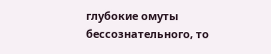глубокие омуты бессознательного, то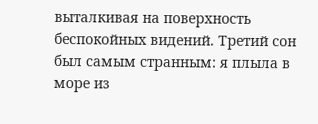выталкивая на поверхность беспокойных видений. Третий сон был самым странным: я плыла в море из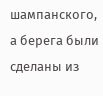шампанского, а берега были сделаны из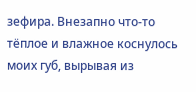зефира. Внезапно что-то тёплое и влажное коснулось моих губ, вырывая из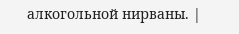алкогольной нирваны. |